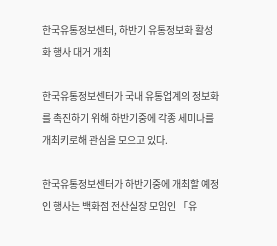한국유통정보센터, 하반기 유통정보화 활성화 행사 대거 개최

한국유통정보센터가 국내 유통업계의 정보화를 촉진하기 위해 하반기중에 각종 세미나를 개최키로해 관심을 모으고 있다.

한국유통정보센터가 하반기중에 개최할 예정인 행사는 백화점 전산실장 모임인 「유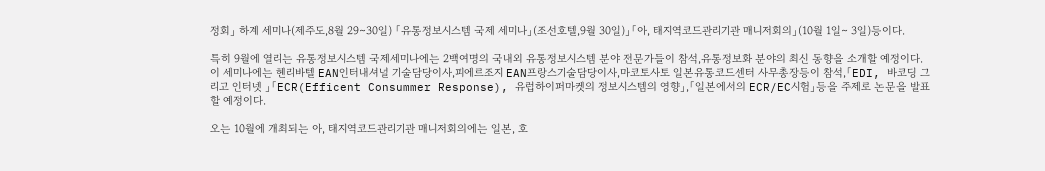정회」 하계 세미나(제주도,8월 29∼30일) 「유통정보시스템 국제 세미나」(조선호텔,9월 30일)」「아, 태지역코드관리기관 매니저회의」(10월 1일∼ 3일)등이다.

특히 9월에 열리는 유통정보시스템 국제세미나에는 2백여명의 국내외 유통정보시스템 분야 전문가들이 참석,유통정보화 분야의 최신 동향을 소개할 예정이다.이 세미나에는 헨리바텔 EAN인터내셔널 기술담당이사,피에르조지 EAN프랑스기술담당이사,마코토사토 일본유통코드센터 사무총장등이 참석,「EDI, 바코딩 그리고 인터넷 」「ECR(Efficent Consummer Response), 유럽하이퍼마켓의 정보시스템의 영향」,「일본에서의 ECR/EC시험」등을 주제로 논문을 발표할 예정이다.

오는 10월에 개최되는 아, 태지역코드관리기관 매니저회의에는 일본, 호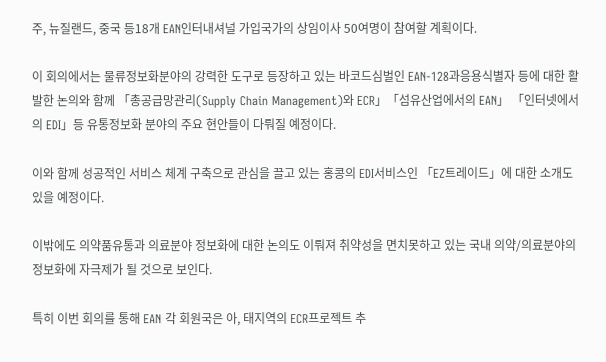주, 뉴질랜드, 중국 등18개 EAN인터내셔널 가입국가의 상임이사 50여명이 참여할 계획이다.

이 회의에서는 물류정보화분야의 강력한 도구로 등장하고 있는 바코드심벌인 EAN-128과응용식별자 등에 대한 활발한 논의와 함께 「총공급망관리(Supply Chain Management)와 ECR」「섬유산업에서의 EAN」 「인터넷에서의 EDI」등 유통정보화 분야의 주요 현안들이 다뤄질 예정이다.

이와 함께 성공적인 서비스 체계 구축으로 관심을 끌고 있는 홍콩의 EDI서비스인 「EZ트레이드」에 대한 소개도 있을 예정이다.

이밖에도 의약품유통과 의료분야 정보화에 대한 논의도 이뤄져 취약성을 면치못하고 있는 국내 의약/의료분야의 정보화에 자극제가 될 것으로 보인다.

특히 이번 회의를 통해 EAN 각 회원국은 아, 태지역의 ECR프로젝트 추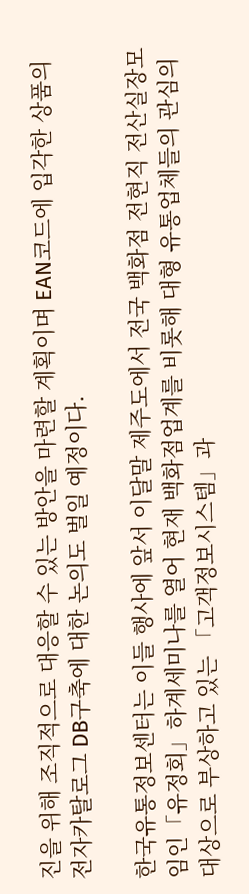진을 위해 조직적으로 대응할 수 있는 방안을 마련할 계획이며 EAN코드에 입각한 상품의 전자카탈로그 DB구축에 대한 논의도 벌일 예정이다.

한국유통정보센터는 이들 행사에 앞서 이달말 제주도에서 전국 백화점 전현직 전산실장모임인「유정회」하계세미나를 열어 현재 백화점업계를 비롯해 대형 유통업체들의 관심의 대상으로 부상하고 있는 「고객정보시스템」과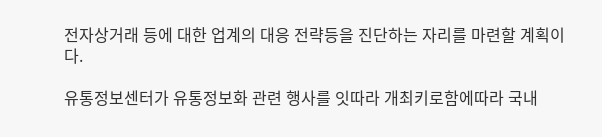전자상거래 등에 대한 업계의 대응 전략등을 진단하는 자리를 마련할 계획이다.

유통정보센터가 유통정보화 관련 행사를 잇따라 개최키로함에따라 국내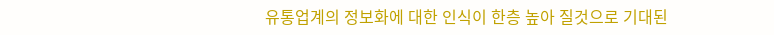유통업계의 정보화에 대한 인식이 한층 높아 질것으로 기대된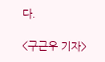다.

<구근우 기자>